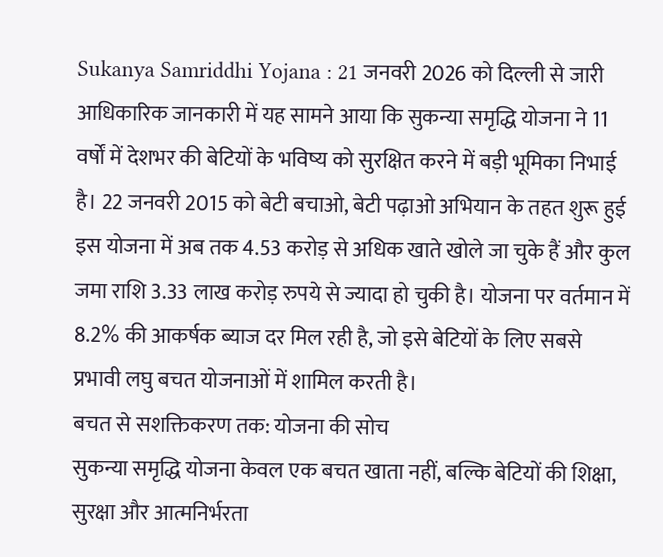Sukanya Samriddhi Yojana : 21 जनवरी 2026 को दिल्ली से जारी आधिकारिक जानकारी में यह सामने आया कि सुकन्या समृद्धि योजना ने 11 वर्षों में देशभर की बेटियों के भविष्य को सुरक्षित करने में बड़ी भूमिका निभाई है। 22 जनवरी 2015 को बेटी बचाओ, बेटी पढ़ाओ अभियान के तहत शुरू हुई इस योजना में अब तक 4.53 करोड़ से अधिक खाते खोले जा चुके हैं और कुल जमा राशि 3.33 लाख करोड़ रुपये से ज्यादा हो चुकी है। योजना पर वर्तमान में 8.2% की आकर्षक ब्याज दर मिल रही है, जो इसे बेटियों के लिए सबसे प्रभावी लघु बचत योजनाओं में शामिल करती है।
बचत से सशक्तिकरण तक: योजना की सोच
सुकन्या समृद्धि योजना केवल एक बचत खाता नहीं, बल्कि बेटियों की शिक्षा, सुरक्षा और आत्मनिर्भरता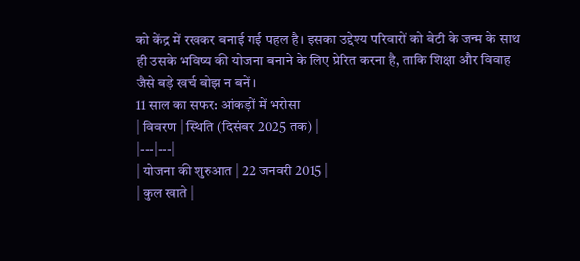को केंद्र में रखकर बनाई गई पहल है। इसका उद्देश्य परिवारों को बेटी के जन्म के साथ ही उसके भविष्य की योजना बनाने के लिए प्रेरित करना है, ताकि शिक्षा और विवाह जैसे बड़े खर्च बोझ न बनें।
11 साल का सफर: आंकड़ों में भरोसा
| विवरण | स्थिति (दिसंबर 2025 तक) |
|---|---|
| योजना की शुरुआत | 22 जनवरी 2015 |
| कुल खाते |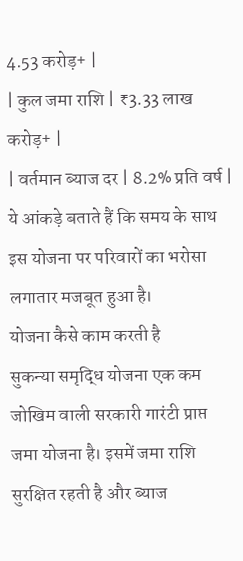4.53 करोड़+ |
| कुल जमा राशि | ₹3.33 लाख करोड़+ |
| वर्तमान ब्याज दर | 8.2% प्रति वर्ष |
ये आंकड़े बताते हैं कि समय के साथ इस योजना पर परिवारों का भरोसा लगातार मजबूत हुआ है।
योजना कैसे काम करती है
सुकन्या समृद्धि योजना एक कम जोखिम वाली सरकारी गारंटी प्राप्त जमा योजना है। इसमें जमा राशि सुरक्षित रहती है और ब्याज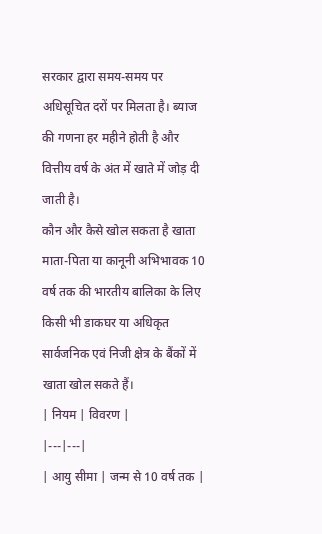सरकार द्वारा समय-समय पर अधिसूचित दरों पर मिलता है। ब्याज की गणना हर महीने होती है और वित्तीय वर्ष के अंत में खाते में जोड़ दी जाती है।
कौन और कैसे खोल सकता है खाता
माता-पिता या कानूनी अभिभावक 10 वर्ष तक की भारतीय बालिका के लिए किसी भी डाकघर या अधिकृत सार्वजनिक एवं निजी क्षेत्र के बैंकों में खाता खोल सकते हैं।
| नियम | विवरण |
|---|---|
| आयु सीमा | जन्म से 10 वर्ष तक |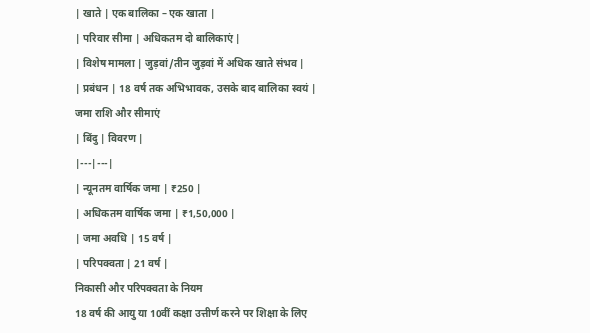| खाते | एक बालिका – एक खाता |
| परिवार सीमा | अधिकतम दो बालिकाएं |
| विशेष मामला | जुड़वां/तीन जुड़वां में अधिक खाते संभव |
| प्रबंधन | 18 वर्ष तक अभिभावक, उसके बाद बालिका स्वयं |
जमा राशि और सीमाएं
| बिंदु | विवरण |
|---|---|
| न्यूनतम वार्षिक जमा | ₹250 |
| अधिकतम वार्षिक जमा | ₹1,50,000 |
| जमा अवधि | 15 वर्ष |
| परिपक्वता | 21 वर्ष |
निकासी और परिपक्वता के नियम
18 वर्ष की आयु या 10वीं कक्षा उत्तीर्ण करने पर शिक्षा के लिए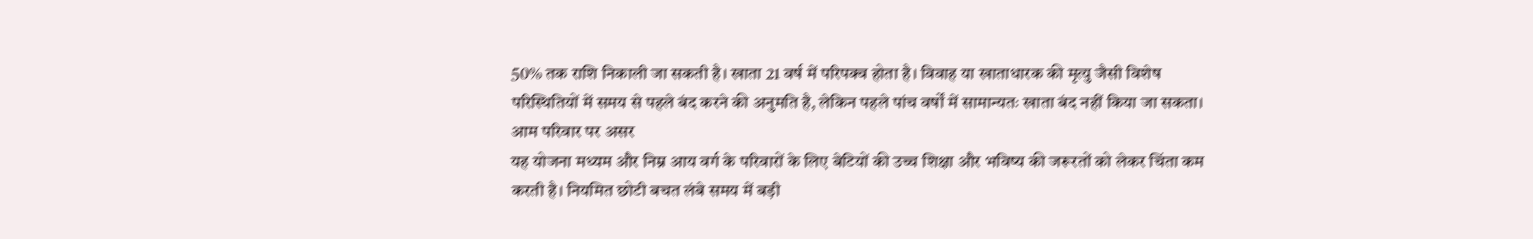50% तक राशि निकाली जा सकती है। खाता 21 वर्ष में परिपक्व होता है। विवाह या खाताधारक की मृत्यु जैसी विशेष परिस्थितियों में समय से पहले बंद करने की अनुमति है, लेकिन पहले पांच वर्षों में सामान्यतः खाता बंद नहीं किया जा सकता।
आम परिवार पर असर
यह योजना मध्यम और निम्न आय वर्ग के परिवारों के लिए बेटियों की उच्च शिक्षा और भविष्य की जरूरतों को लेकर चिंता कम करती है। नियमित छोटी बचत लंबे समय में बड़ी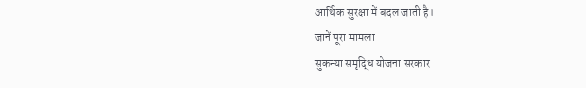आर्थिक सुरक्षा में बदल जाती है।
जानें पूरा मामला
सुकन्या समृद्धि योजना सरकार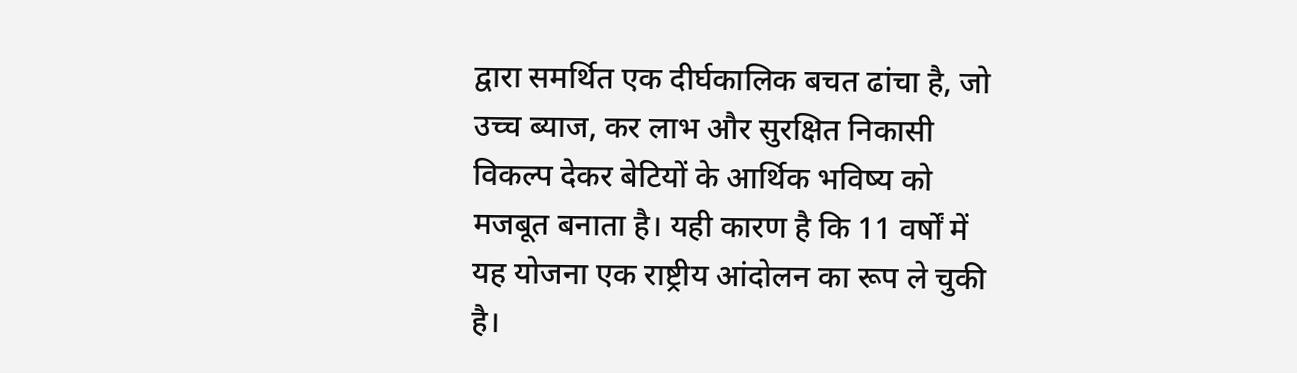द्वारा समर्थित एक दीर्घकालिक बचत ढांचा है, जो उच्च ब्याज, कर लाभ और सुरक्षित निकासी विकल्प देकर बेटियों के आर्थिक भविष्य को मजबूत बनाता है। यही कारण है कि 11 वर्षों में यह योजना एक राष्ट्रीय आंदोलन का रूप ले चुकी है।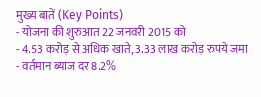मुख्य बातें (Key Points)
- योजना की शुरुआत 22 जनवरी 2015 को
- 4.53 करोड़ से अधिक खाते, 3.33 लाख करोड़ रुपये जमा
- वर्तमान ब्याज दर 8.2%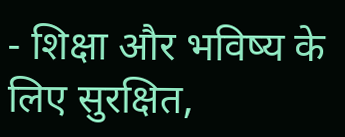- शिक्षा और भविष्य के लिए सुरक्षित,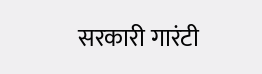सरकारी गारंटी